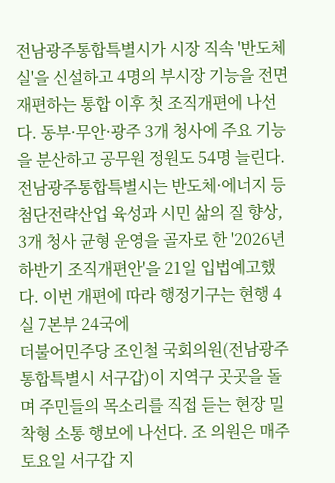전남광주통합특별시가 시장 직속 '반도체실'을 신설하고 4명의 부시장 기능을 전면 재편하는 통합 이후 첫 조직개편에 나선다. 동부·무안·광주 3개 청사에 주요 기능을 분산하고 공무원 정원도 54명 늘린다. 전남광주통합특별시는 반도체·에너지 등 첨단전략산업 육성과 시민 삶의 질 향상, 3개 청사 균형 운영을 골자로 한 '2026년 하반기 조직개편안'을 21일 입법예고했다. 이번 개편에 따라 행정기구는 현행 4실 7본부 24국에
더불어민주당 조인철 국회의원(전남광주통합특별시 서구갑)이 지역구 곳곳을 돌며 주민들의 목소리를 직접 듣는 현장 밀착형 소통 행보에 나선다. 조 의원은 매주 토요일 서구갑 지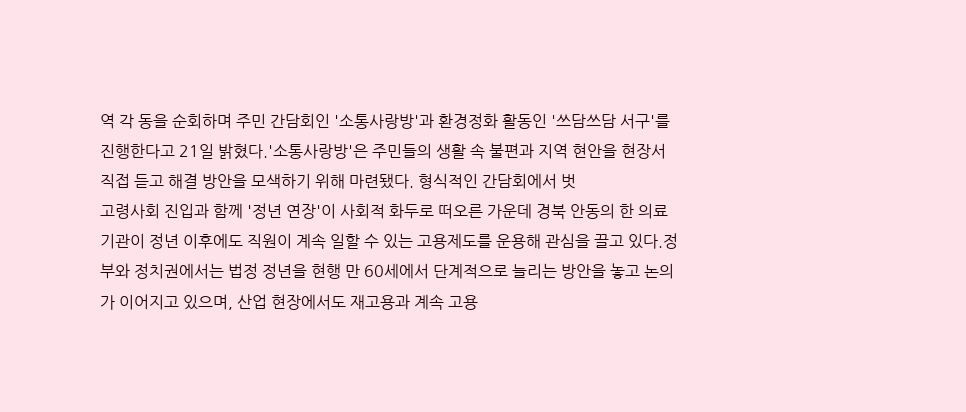역 각 동을 순회하며 주민 간담회인 '소통사랑방'과 환경정화 활동인 '쓰담쓰담 서구'를 진행한다고 21일 밝혔다.'소통사랑방'은 주민들의 생활 속 불편과 지역 현안을 현장서 직접 듣고 해결 방안을 모색하기 위해 마련됐다. 형식적인 간담회에서 벗
고령사회 진입과 함께 '정년 연장'이 사회적 화두로 떠오른 가운데 경북 안동의 한 의료기관이 정년 이후에도 직원이 계속 일할 수 있는 고용제도를 운용해 관심을 끌고 있다.정부와 정치권에서는 법정 정년을 현행 만 60세에서 단계적으로 늘리는 방안을 놓고 논의가 이어지고 있으며, 산업 현장에서도 재고용과 계속 고용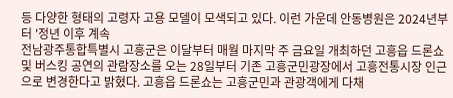등 다양한 형태의 고령자 고용 모델이 모색되고 있다. 이런 가운데 안동병원은 2024년부터 '정년 이후 계속
전남광주통합특별시 고흥군은 이달부터 매월 마지막 주 금요일 개최하던 고흥읍 드론쇼 및 버스킹 공연의 관람장소를 오는 28일부터 기존 고흥군민광장에서 고흥전통시장 인근으로 변경한다고 밝혔다. 고흥읍 드론쇼는 고흥군민과 관광객에게 다채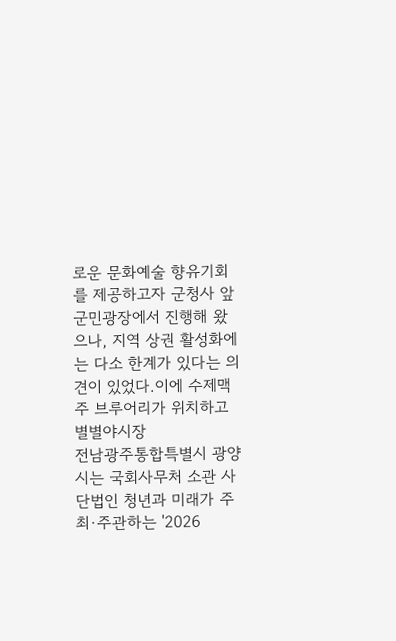로운 문화예술 향유기회를 제공하고자 군청사 앞 군민광장에서 진행해 왔으나, 지역 상권 활성화에는 다소 한계가 있다는 의견이 있었다.이에 수제맥주 브루어리가 위치하고 별별야시장
전남광주통합특별시 광양시는 국회사무처 소관 사단법인 청년과 미래가 주최·주관하는 '2026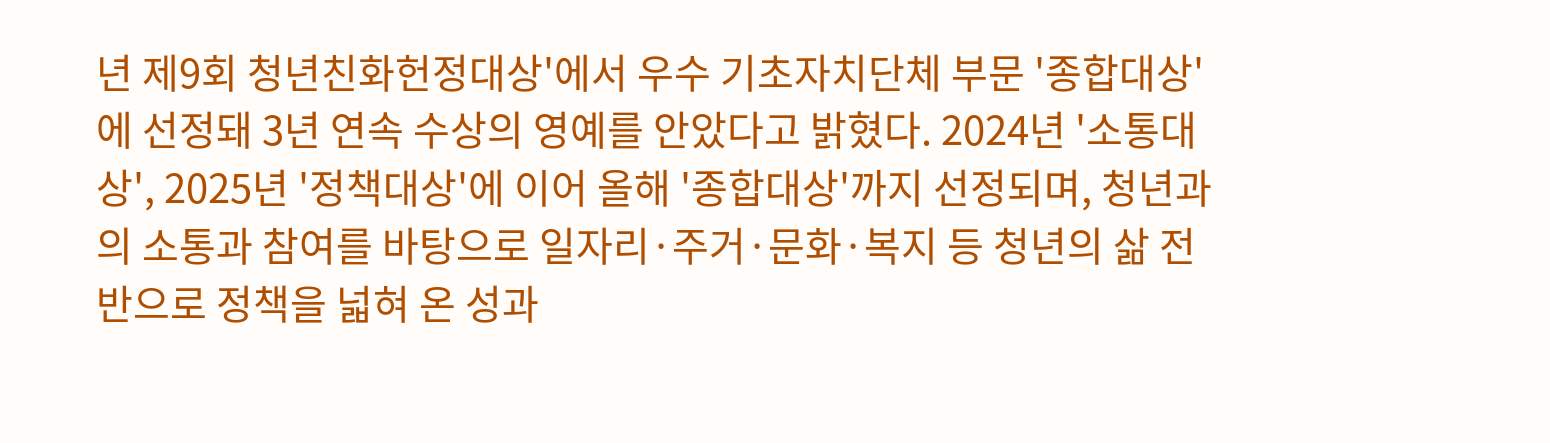년 제9회 청년친화헌정대상'에서 우수 기초자치단체 부문 '종합대상'에 선정돼 3년 연속 수상의 영예를 안았다고 밝혔다. 2024년 '소통대상', 2025년 '정책대상'에 이어 올해 '종합대상'까지 선정되며, 청년과의 소통과 참여를 바탕으로 일자리·주거·문화·복지 등 청년의 삶 전반으로 정책을 넓혀 온 성과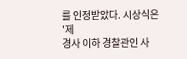를 인정받았다. 시상식은 '제
경사 이하 경찰관인 사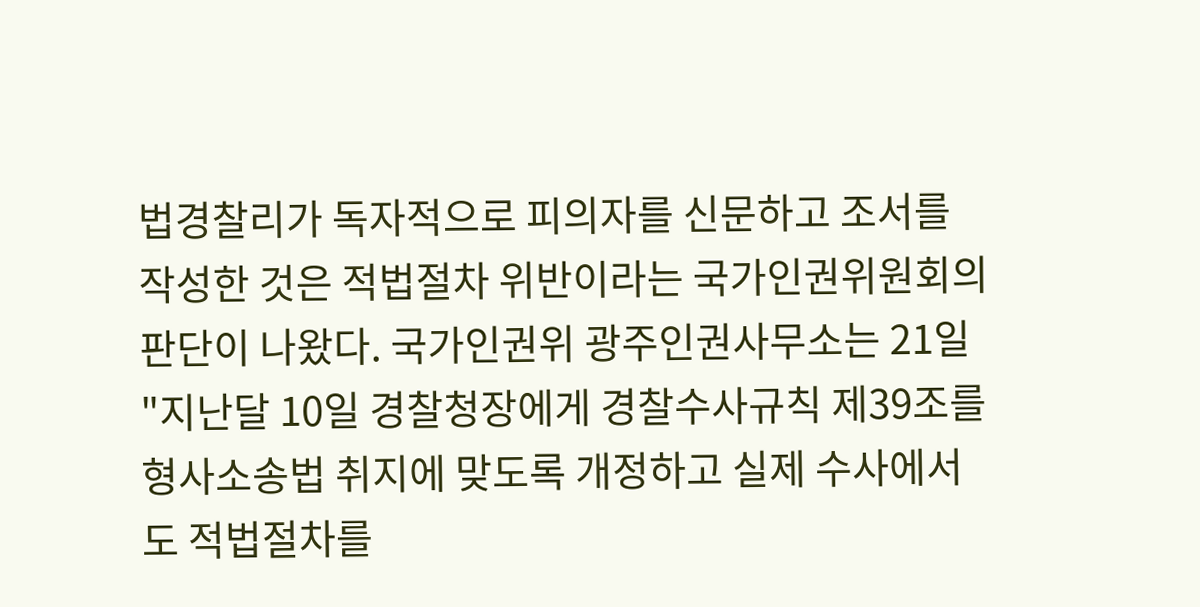법경찰리가 독자적으로 피의자를 신문하고 조서를 작성한 것은 적법절차 위반이라는 국가인권위원회의 판단이 나왔다. 국가인권위 광주인권사무소는 21일 "지난달 10일 경찰청장에게 경찰수사규칙 제39조를 형사소송법 취지에 맞도록 개정하고 실제 수사에서도 적법절차를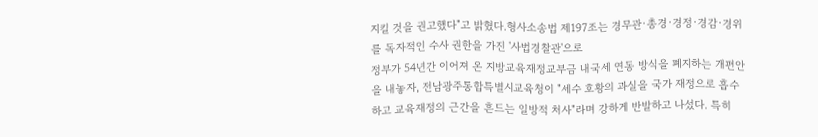지킬 것을 권고했다"고 밝혔다.형사소송법 제197조는 경무관·총경·경정·경감·경위를 독자적인 수사 권한을 가진 '사법경찰관'으로
정부가 54년간 이어져 온 지방교육재정교부금 내국세 연동 방식을 폐지하는 개편안을 내놓자, 전남광주통합특별시교육청이 "세수 호황의 과실을 국가 재정으로 흡수하고 교육재정의 근간을 흔드는 일방적 처사"라며 강하게 반발하고 나섰다. 특히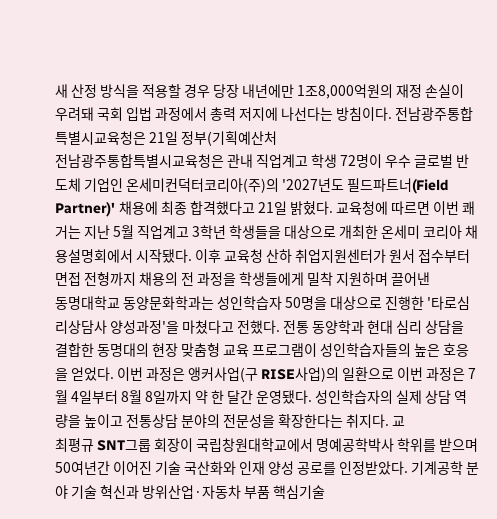새 산정 방식을 적용할 경우 당장 내년에만 1조8,000억원의 재정 손실이 우려돼 국회 입법 과정에서 총력 저지에 나선다는 방침이다. 전남광주통합특별시교육청은 21일 정부(기획예산처
전남광주통합특별시교육청은 관내 직업계고 학생 72명이 우수 글로벌 반도체 기업인 온세미컨덕터코리아(주)의 '2027년도 필드파트너(Field Partner)' 채용에 최종 합격했다고 21일 밝혔다. 교육청에 따르면 이번 쾌거는 지난 5월 직업계고 3학년 학생들을 대상으로 개최한 온세미 코리아 채용설명회에서 시작됐다. 이후 교육청 산하 취업지원센터가 원서 접수부터 면접 전형까지 채용의 전 과정을 학생들에게 밀착 지원하며 끌어낸
동명대학교 동양문화학과는 성인학습자 50명을 대상으로 진행한 '타로심리상담사 양성과정'을 마쳤다고 전했다. 전통 동양학과 현대 심리 상담을 결합한 동명대의 현장 맞춤형 교육 프로그램이 성인학습자들의 높은 호응을 얻었다. 이번 과정은 앵커사업(구 RISE사업)의 일환으로 이번 과정은 7월 4일부터 8월 8일까지 약 한 달간 운영됐다. 성인학습자의 실제 상담 역량을 높이고 전통상담 분야의 전문성을 확장한다는 취지다. 교
최평규 SNT그룹 회장이 국립창원대학교에서 명예공학박사 학위를 받으며 50여년간 이어진 기술 국산화와 인재 양성 공로를 인정받았다. 기계공학 분야 기술 혁신과 방위산업·자동차 부품 핵심기술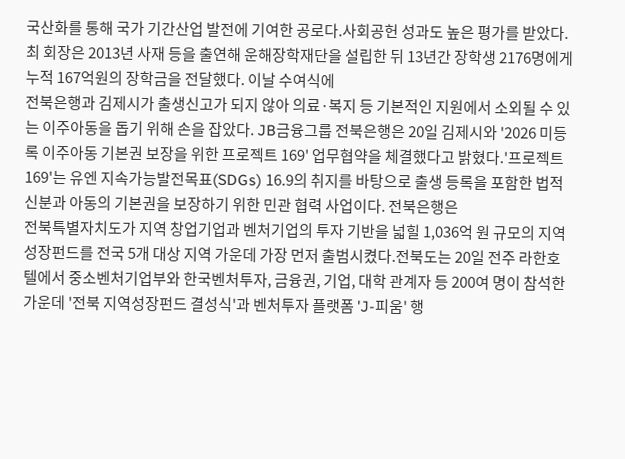국산화를 통해 국가 기간산업 발전에 기여한 공로다.사회공헌 성과도 높은 평가를 받았다. 최 회장은 2013년 사재 등을 출연해 운해장학재단을 설립한 뒤 13년간 장학생 2176명에게 누적 167억원의 장학금을 전달했다. 이날 수여식에
전북은행과 김제시가 출생신고가 되지 않아 의료·복지 등 기본적인 지원에서 소외될 수 있는 이주아동을 돕기 위해 손을 잡았다. JB금융그룹 전북은행은 20일 김제시와 '2026 미등록 이주아동 기본권 보장을 위한 프로젝트 169' 업무협약을 체결했다고 밝혔다.'프로젝트 169'는 유엔 지속가능발전목표(SDGs) 16.9의 취지를 바탕으로 출생 등록을 포함한 법적 신분과 아동의 기본권을 보장하기 위한 민관 협력 사업이다. 전북은행은
전북특별자치도가 지역 창업기업과 벤처기업의 투자 기반을 넓힐 1,036억 원 규모의 지역성장펀드를 전국 5개 대상 지역 가운데 가장 먼저 출범시켰다.전북도는 20일 전주 라한호텔에서 중소벤처기업부와 한국벤처투자, 금융권, 기업, 대학 관계자 등 200여 명이 참석한 가운데 '전북 지역성장펀드 결성식'과 벤처투자 플랫폼 'J-피움' 행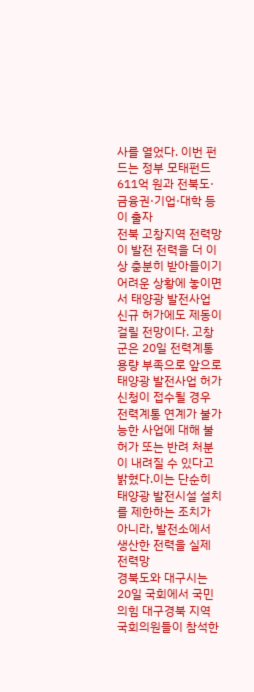사를 열었다. 이번 펀드는 정부 모태펀드 611억 원과 전북도·금융권·기업·대학 등이 출자
전북 고창지역 전력망이 발전 전력을 더 이상 충분히 받아들이기 어려운 상황에 놓이면서 태양광 발전사업 신규 허가에도 제동이 걸릴 전망이다. 고창군은 20일 전력계통 용량 부족으로 앞으로 태양광 발전사업 허가 신청이 접수될 경우 전력계통 연계가 불가능한 사업에 대해 불허가 또는 반려 처분이 내려질 수 있다고 밝혔다.이는 단순히 태양광 발전시설 설치를 제한하는 조치가 아니라, 발전소에서 생산한 전력을 실제 전력망
경북도와 대구시는 20일 국회에서 국민의힘 대구경북 지역 국회의원들이 참석한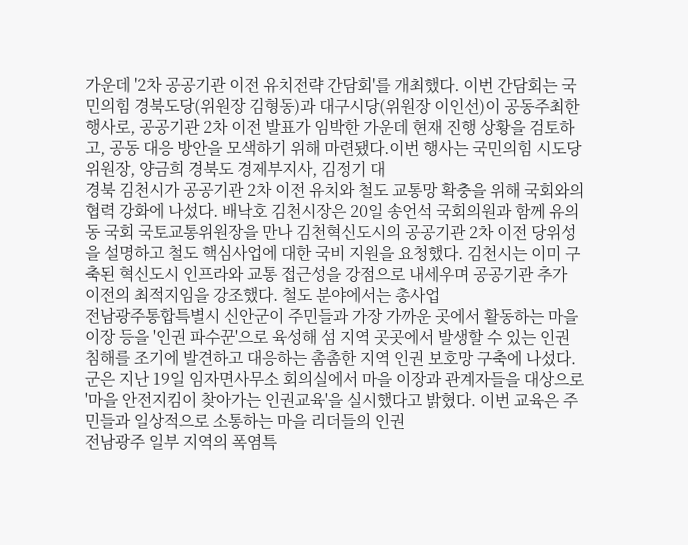가운데 '2차 공공기관 이전 유치전략 간담회'를 개최했다. 이번 간담회는 국민의힘 경북도당(위원장 김형동)과 대구시당(위원장 이인선)이 공동주최한 행사로, 공공기관 2차 이전 발표가 임박한 가운데 현재 진행 상황을 검토하고, 공동 대응 방안을 모색하기 위해 마련됐다.이번 행사는 국민의힘 시도당위원장, 양금희 경북도 경제부지사, 김정기 대
경북 김천시가 공공기관 2차 이전 유치와 철도 교통망 확충을 위해 국회와의 협력 강화에 나섰다. 배낙호 김천시장은 20일 송언석 국회의원과 함께 유의동 국회 국토교통위원장을 만나 김천혁신도시의 공공기관 2차 이전 당위성을 설명하고 철도 핵심사업에 대한 국비 지원을 요청했다. 김천시는 이미 구축된 혁신도시 인프라와 교통 접근성을 강점으로 내세우며 공공기관 추가 이전의 최적지임을 강조했다. 철도 분야에서는 총사업
전남광주통합특별시 신안군이 주민들과 가장 가까운 곳에서 활동하는 마을 이장 등을 '인권 파수꾼'으로 육성해 섬 지역 곳곳에서 발생할 수 있는 인권침해를 조기에 발견하고 대응하는 촘촘한 지역 인권 보호망 구축에 나섰다. 군은 지난 19일 임자면사무소 회의실에서 마을 이장과 관계자들을 대상으로 '마을 안전지킴이 찾아가는 인권교육'을 실시했다고 밝혔다. 이번 교육은 주민들과 일상적으로 소통하는 마을 리더들의 인권
전남광주 일부 지역의 폭염특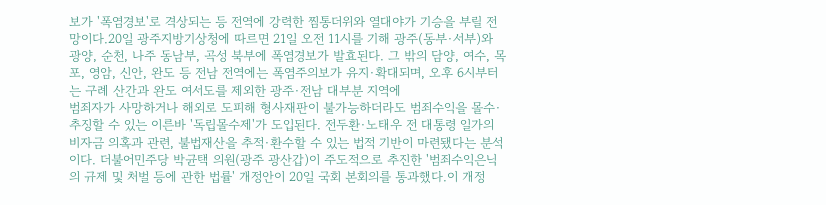보가 '폭염경보'로 격상되는 등 전역에 강력한 찜통더위와 열대야가 기승을 부릴 전망이다.20일 광주지방기상청에 따르면 21일 오전 11시를 기해 광주(동부·서부)와 광양, 순천, 나주 동남부, 곡성 북부에 폭염경보가 발효된다. 그 밖의 담양, 여수, 목포, 영암, 신안, 완도 등 전남 전역에는 폭염주의보가 유지·확대되며, 오후 6시부터는 구례 산간과 완도 여서도를 제외한 광주·전남 대부분 지역에
범죄자가 사망하거나 해외로 도피해 형사재판이 불가능하더라도 범죄수익을 몰수·추징할 수 있는 이른바 '독립몰수제'가 도입된다. 전두환·노태우 전 대통령 일가의 비자금 의혹과 관련, 불법재산을 추적·환수할 수 있는 법적 기반이 마련됐다는 분석이다. 더불어민주당 박균택 의원(광주 광산갑)이 주도적으로 추진한 '범죄수익은닉의 규제 및 처벌 등에 관한 법률' 개정안이 20일 국회 본회의를 통과했다.이 개정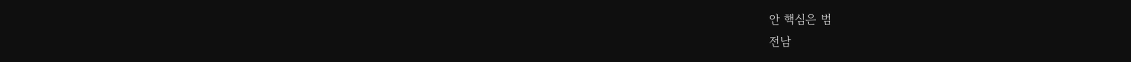안 핵심은 범
전남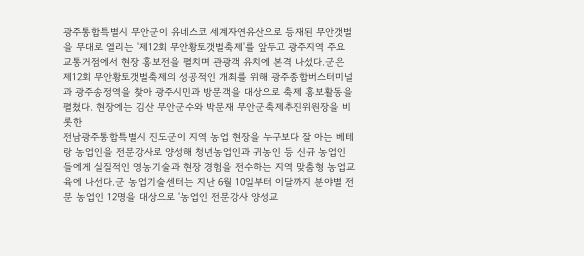광주통합특별시 무안군이 유네스코 세계자연유산으로 등재된 무안갯벌을 무대로 열리는 '제12회 무안황토갯벌축제'를 앞두고 광주지역 주요 교통거점에서 현장 홍보전을 펼치며 관광객 유치에 본격 나섰다.군은 제12회 무안황토갯벌축제의 성공적인 개최를 위해 광주종합버스터미널과 광주송정역을 찾아 광주시민과 방문객을 대상으로 축제 홍보활동을 펼쳤다. 현장에는 김산 무안군수와 박문재 무안군축제추진위원장을 비롯한
전남광주통합특별시 진도군이 지역 농업 현장을 누구보다 잘 아는 베테랑 농업인을 전문강사로 양성해 청년농업인과 귀농인 등 신규 농업인들에게 실질적인 영농기술과 현장 경험을 전수하는 지역 맞춤형 농업교육에 나선다.군 농업기술센터는 지난 6월 10일부터 이달까지 분야별 전문 농업인 12명을 대상으로 '농업인 전문강사 양성교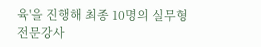육'을 진행해 최종 10명의 실무형 전문강사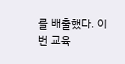를 배출했다. 이번 교육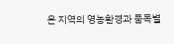은 지역의 영농환경과 품목별